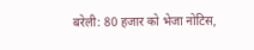बरेली: 80 हजार को भेजा नोटिस,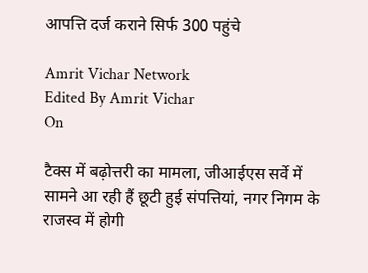आपत्ति दर्ज कराने सिर्फ 300 पहुंचे

Amrit Vichar Network
Edited By Amrit Vichar
On

टैक्स में बढ़ोत्तरी का मामला, जीआईएस सर्वे में सामने आ रही हैं छूटी हुई संपत्तियां, नगर निगम के राजस्व में होगी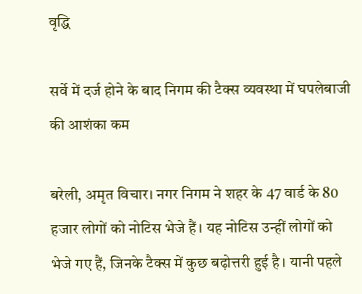वृद्धि

सर्वे में दर्ज होने के बाद निगम की टैक्स व्यवस्था में घपलेबाजी की आशंका कम

बरेली, अमृत विचार। नगर निगम ने शहर के 47 वार्ड के 80 हजार लोगों को नोटिस भेजे हैं। यह नोटिस उन्हीं लोगों को भेजे गए हैं, जिनके टैक्स में कुछ बढ़ोत्तरी हुई है। यानी पहले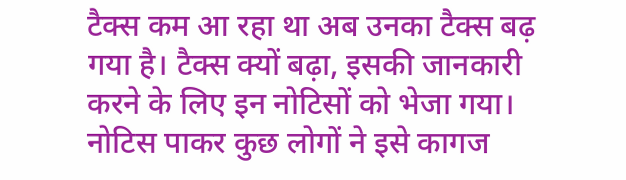टैक्स कम आ रहा था अब उनका टैक्स बढ़ गया है। टैक्स क्यों बढ़ा, इसकी जानकारी करने के लिए इन नोटिसों को भेजा गया। नोटिस पाकर कुछ लोगों ने इसे कागज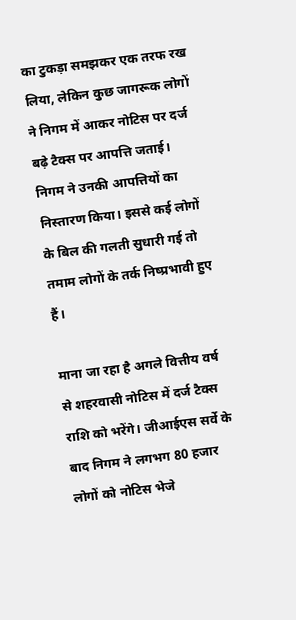का टुकड़ा समझकर एक तरफ रख लिया, लेकिन कुछ जागरूक लोगों ने निगम में आकर नोटिस पर दर्ज बढ़े टैक्स पर आपत्ति जताई। निगम ने उनकी आपत्तियों का निस्तारण किया। इससे कई लोगों के बिल की गलती सुधारी गई तो तमाम लोगों के तर्क निष्प्रभावी हुए हैं।

माना जा रहा है अगले वित्तीय वर्ष से शहरवासी नोटिस में दर्ज टैक्स राशि को भरेंगे। जीआईएस सर्वे के बाद निगम ने लगभग 80 हजार लोगों को नोटिस भेजे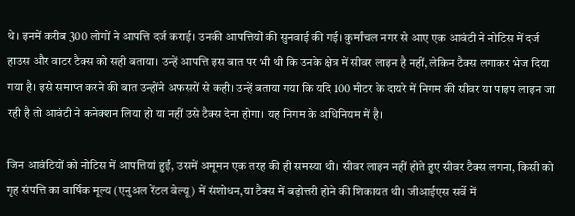थे। इनमें करीब 300 लोगों ने आपत्ति दर्ज कराई। उनकी आपत्तियों की सुनवाई की गई। कुर्मांचल नगर से आए एक आवंटी ने नोटिस में दर्ज हाउस और वाटर टैक्स को सही बताया। उन्हें आपत्ति इस बात पर भी थी कि उनके क्षेत्र में सीवर लाइन है नहीं, लेकिन टैक्स लगाकर भेज दिया गया है। इसे समाप्त करने की बात उन्होंने अफसरों से कही। उन्हें बताया गया कि यदि 100 मीटर के दायरे में निगम की सीवर या पाइप लाइन जा रही है तो आवंटी ने कनेक्शन लिया हो या नहीं उसे टैक्स देना होगा। यह निगम के अधिनियम में है।

जिन आवंटियों को नोटिस में आपत्तियां हुईं, उसमें अमूमन एक तरह की ही समस्या थी। सीवर लाइन नहीं होते हुए सीवर टैक्स लगना, किसी को गृह संपत्ति का वार्षिक मूल्य (एनुअल रेंटल वेल्यू) में संशोधन,या टैक्स में बढ़ोत्तरी होने की शिकायत थी। जीआईएस सर्वे में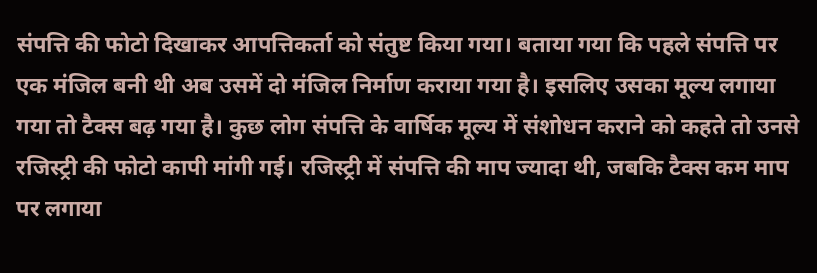संपत्ति की फोटो दिखाकर आपत्तिकर्ता को संतुष्ट किया गया। बताया गया कि पहले संपत्ति पर एक मंजिल बनी थी अब उसमें दो मंजिल निर्माण कराया गया है। इसलिए उसका मूल्य लगाया गया तो टैक्स बढ़ गया है। कुछ लोग संपत्ति के वार्षिक मूल्य में संशोधन कराने को कहते तो उनसे रजिस्ट्री की फोटो कापी मांगी गई। रजिस्ट्री में संपत्ति की माप ज्यादा थी, जबकि टैक्स कम माप पर लगाया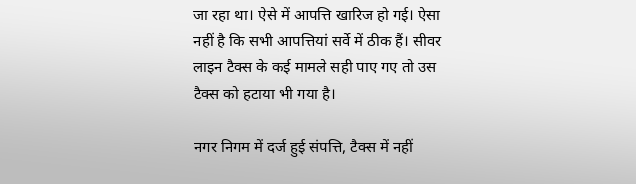जा रहा था। ऐसे में आपत्ति खारिज हो गई। ऐसा नहीं है कि सभी आपत्तियां सर्वे में ठीक हैं। सीवर लाइन टैक्स के कई मामले सही पाए गए तो उस टैक्स को हटाया भी गया है।

नगर निगम में दर्ज हुई संपत्ति, टैक्स में नहीं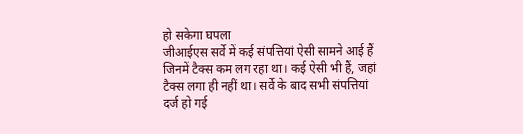हो सकेगा घपला
जीआईएस सर्वे में कई संपत्तियां ऐसी सामने आई हैं जिनमें टैक्स कम लग रहा था। कई ऐसी भी हैं, जहां टैक्स लगा ही नहीं था। सर्वे के बाद सभी संपत्तियां दर्ज हो गई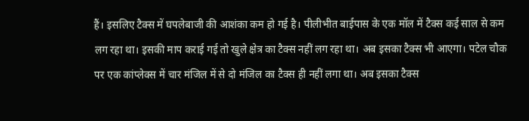हैं। इसलिए टैक्स में घपलेबाजी की आशंका कम हो गई है। पीलीभीत बाईपास के एक मॉल में टैक्स कई साल से कम लग रहा था। इसकी माप कराई गई तो खुले क्षेत्र का टैक्स नहीं लग रहा था। अब इसका टैक्स भी आएगा। पटेल चौक पर एक कांप्लेक्स में चार मंजिल में से दो मंजिल का टैक्स ही नहीं लगा था। अब इसका टैक्स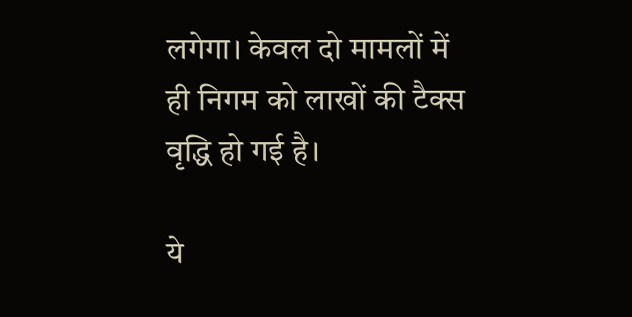लगेगा। केवल दो मामलों में ही निगम को लाखों की टैक्स वृद्धि हो गई है।

ये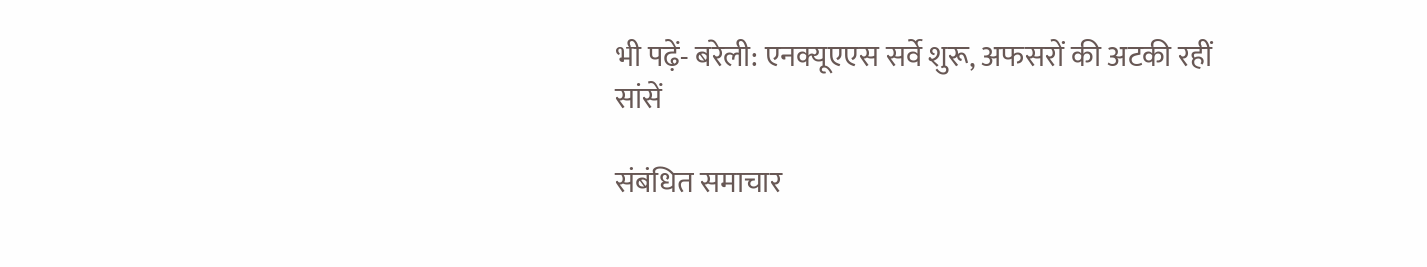भी पढ़ें- बरेली: एनक्यूएएस सर्वे शुरू, अफसरों की अटकी रहीं सांसें

संबंधित समाचार